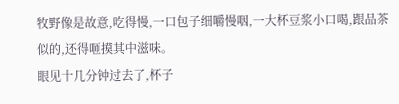牧野像是故意,吃得慢,一口包子细嚼慢咽,一大杯豆浆小口喝,跟品茶似的,还得咂摸其中滋味。
眼见十几分钟过去了,杯子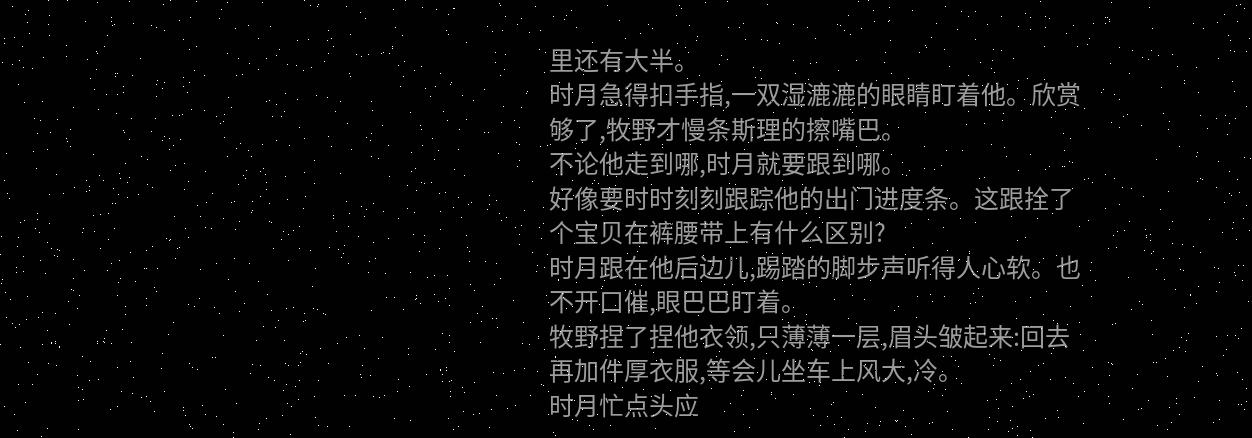里还有大半。
时月急得扣手指,一双湿漉漉的眼睛盯着他。欣赏够了,牧野才慢条斯理的擦嘴巴。
不论他走到哪,时月就要跟到哪。
好像要时时刻刻跟踪他的出门进度条。这跟拴了个宝贝在裤腰带上有什么区别?
时月跟在他后边儿,踢踏的脚步声听得人心软。也不开口催,眼巴巴盯着。
牧野捏了捏他衣领,只薄薄一层,眉头皱起来:回去再加件厚衣服,等会儿坐车上风大,冷。
时月忙点头应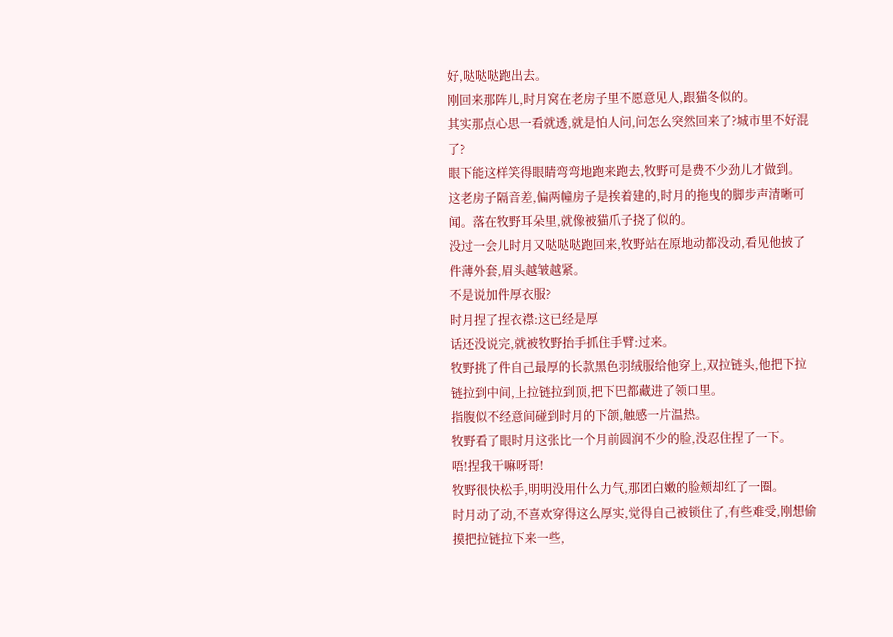好,哒哒哒跑出去。
刚回来那阵儿,时月窝在老房子里不愿意见人,跟猫冬似的。
其实那点心思一看就透,就是怕人问,问怎么突然回来了?城市里不好混了?
眼下能这样笑得眼睛弯弯地跑来跑去,牧野可是费不少劲儿才做到。
这老房子隔音差,偏两幢房子是挨着建的,时月的拖曳的脚步声清晰可闻。落在牧野耳朵里,就像被猫爪子挠了似的。
没过一会儿时月又哒哒哒跑回来,牧野站在原地动都没动,看见他披了件薄外套,眉头越皱越紧。
不是说加件厚衣服?
时月捏了捏衣襟:这已经是厚
话还没说完,就被牧野抬手抓住手臂:过来。
牧野挑了件自己最厚的长款黑色羽绒服给他穿上,双拉链头,他把下拉链拉到中间,上拉链拉到顶,把下巴都藏进了领口里。
指腹似不经意间碰到时月的下颌,触感一片温热。
牧野看了眼时月这张比一个月前圆润不少的脸,没忍住捏了一下。
唔!捏我干嘛呀哥!
牧野很快松手,明明没用什么力气,那团白嫩的脸颊却红了一圈。
时月动了动,不喜欢穿得这么厚实,觉得自己被锁住了,有些难受,刚想偷摸把拉链拉下来一些,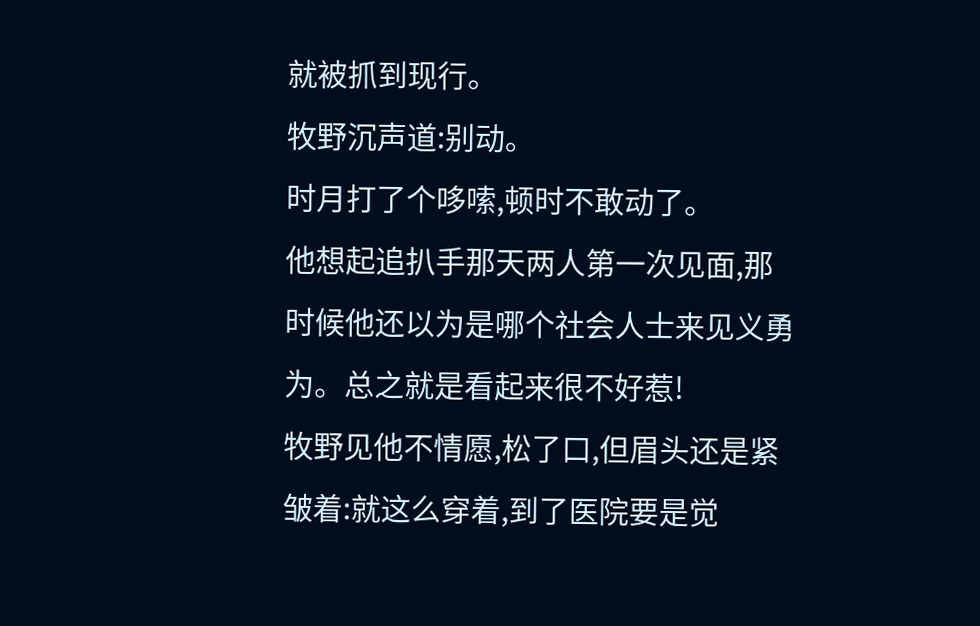就被抓到现行。
牧野沉声道:别动。
时月打了个哆嗦,顿时不敢动了。
他想起追扒手那天两人第一次见面,那时候他还以为是哪个社会人士来见义勇为。总之就是看起来很不好惹!
牧野见他不情愿,松了口,但眉头还是紧皱着:就这么穿着,到了医院要是觉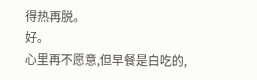得热再脱。
好。
心里再不愿意,但早餐是白吃的,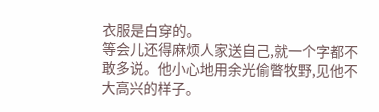衣服是白穿的。
等会儿还得麻烦人家送自己,就一个字都不敢多说。他小心地用余光偷瞥牧野,见他不大高兴的样子。